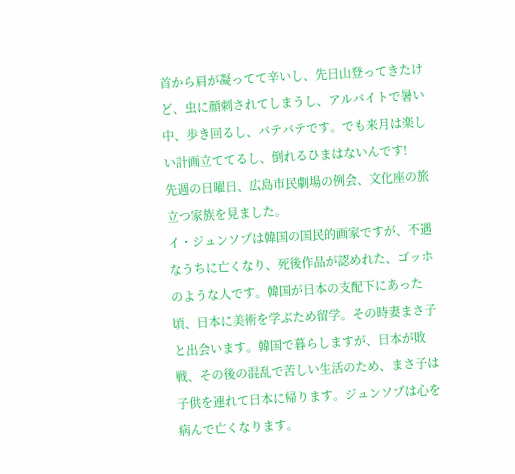首から肩が凝ってて辛いし、先日山登ってきたけど、虫に顔刺されてしまうし、アルバイトで暑い中、歩き回るし、バテバテです。でも来月は楽しい計画立ててるし、倒れるひまはないんです!
先週の日曜日、広島市民劇場の例会、文化座の旅立つ家族を見ました。
イ・ジュンソプは韓国の国民的画家ですが、不遇なうちに亡くなり、死後作品が認めれた、ゴッホのような人です。韓国が日本の支配下にあった頃、日本に美術を学ぶため留学。その時妻まさ子と出会います。韓国で暮らしますが、日本が敗戦、その後の混乱で苦しい生活のため、まさ子は子供を連れて日本に帰ります。ジュンソプは心を病んで亡くなります。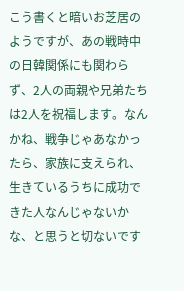こう書くと暗いお芝居のようですが、あの戦時中の日韓関係にも関わらず、2人の両親や兄弟たちは2人を祝福します。なんかね、戦争じゃあなかったら、家族に支えられ、生きているうちに成功できた人なんじゃないかな、と思うと切ないです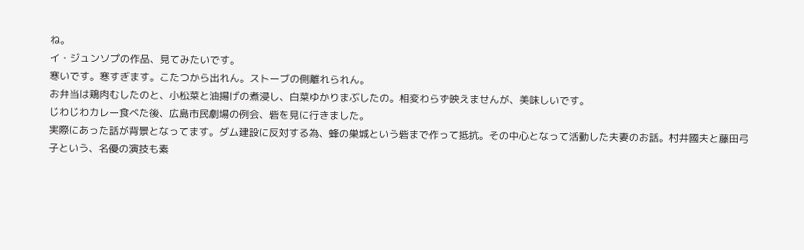ね。
イ・ジュンソプの作品、見てみたいです。
寒いです。寒すぎます。こたつから出れん。ストーブの側離れられん。
お弁当は鶏肉むしたのと、小松菜と油揚げの煮浸し、白菜ゆかりまぶしたの。相変わらず映えませんが、美味しいです。
じわじわカレー食べた後、広島市民劇場の例会、砦を見に行きました。
実際にあった話が背景となってます。ダム建設に反対する為、蜂の巣城という砦まで作って抵抗。その中心となって活動した夫妻のお話。村井國夫と藤田弓子という、名優の演技も素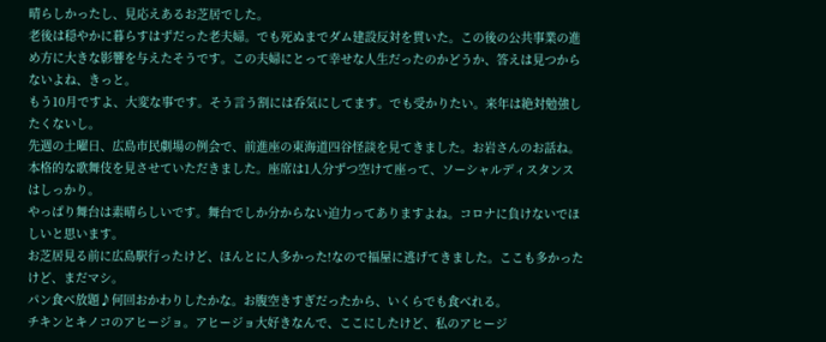晴らしかったし、見応えあるお芝居でした。
老後は穏やかに暮らすはずだった老夫婦。でも死ぬまでダム建設反対を貫いた。この後の公共事業の進め方に大きな影響を与えたそうです。この夫婦にとって幸せな人生だったのかどうか、答えは見つからないよね、きっと。
もう10月ですよ、大変な事です。そう言う割には呑気にしてます。でも受かりたい。来年は絶対勉強したくないし。
先週の土曜日、広島市民劇場の例会で、前進座の東海道四谷怪談を見てきました。お岩さんのお話ね。本格的な歌舞伎を見させていただきました。座席は1人分ずつ空けて座って、ソーシャルディスタンスはしっかり。
やっぱり舞台は素晴らしいです。舞台でしか分からない迫力ってありますよね。コロナに負けないでほしいと思います。
お芝居見る前に広島駅行ったけど、ほんとに人多かった!なので福屋に逃げてきました。ここも多かったけど、まだマシ。
パン食べ放題♪何回おかわりしたかな。お腹空きすぎだったから、いくらでも食べれる。
チキンとキノコのアヒージョ。アヒージョ大好きなんで、ここにしたけど、私のアヒージ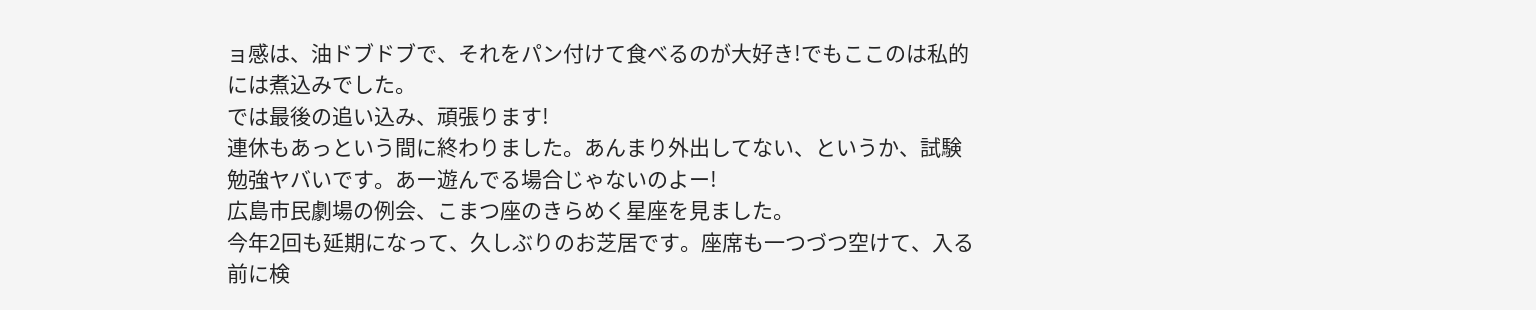ョ感は、油ドブドブで、それをパン付けて食べるのが大好き!でもここのは私的には煮込みでした。
では最後の追い込み、頑張ります!
連休もあっという間に終わりました。あんまり外出してない、というか、試験勉強ヤバいです。あー遊んでる場合じゃないのよー!
広島市民劇場の例会、こまつ座のきらめく星座を見ました。
今年2回も延期になって、久しぶりのお芝居です。座席も一つづつ空けて、入る前に検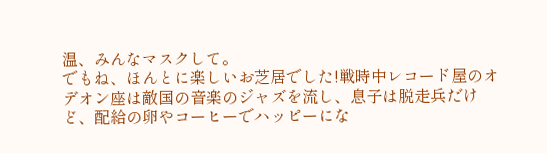温、みんなマスクして。
でもね、ほんとに楽しいお芝居でした!戦時中レコード屋のオデオン座は敵国の音楽のジャズを流し、息子は脱走兵だけど、配給の卵やコーヒーでハッピーにな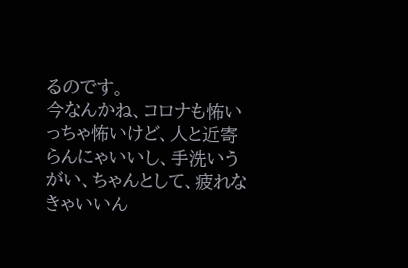るのです。
今なんかね、コロナも怖いっちゃ怖いけど、人と近寄らんにゃいいし、手洗いうがい、ちゃんとして、疲れなきゃいいん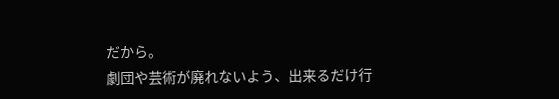だから。
劇団や芸術が廃れないよう、出来るだけ行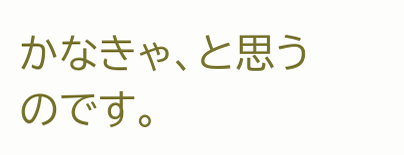かなきゃ、と思うのです。